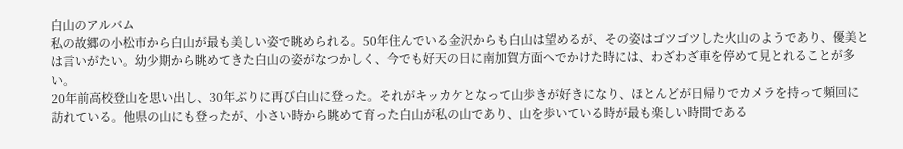白山のアルバム
私の故郷の小松市から白山が最も美しい姿で眺められる。50年住んでいる金沢からも白山は望めるが、その姿はゴツゴツした火山のようであり、優美とは言いがたい。幼少期から眺めてきた白山の姿がなつかしく、今でも好天の日に南加賀方面へでかけた時には、わざわざ車を停めて見とれることが多い。
20年前高校登山を思い出し、30年ぶりに再び白山に登った。それがキッカケとなって山歩きが好きになり、ほとんどが日帰りでカメラを持って頻回に訪れている。他県の山にも登ったが、小さい時から眺めて育った白山が私の山であり、山を歩いている時が最も楽しい時間である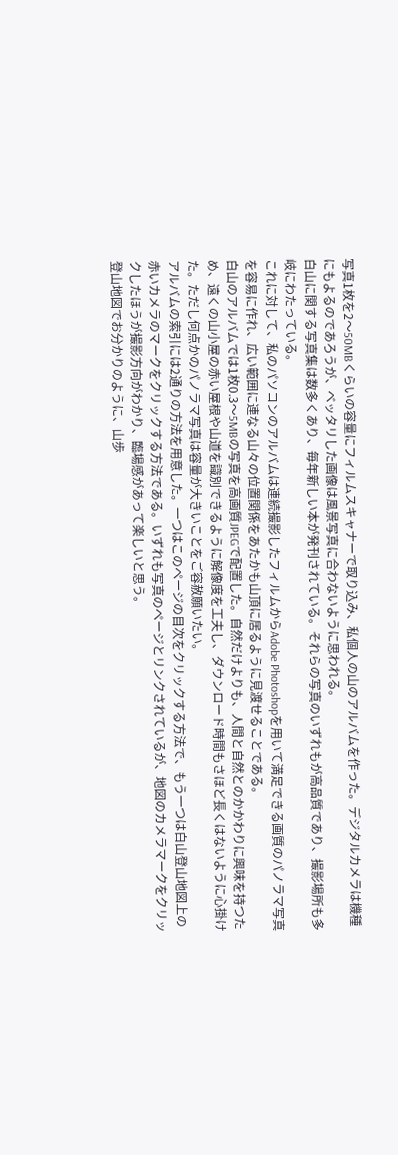写真1枚を2〜50MBくらいの容量にフィルムスキャナーで取り込み、私個人の山のアルバムを作った。デジタルカメラは機種にもよるのであろうが、ベッタリした画像は風景写真に合わないように思われる。
白山に関する写真集は数多くあり、毎年新しい本が発刊されている。それらの写真のいずれもが高品質であり、撮影場所も多岐にわたっている。
これに対して、私のパソコンのアルバムは連続撮影したフィルムからAdobe Photoshopを用いて満足できる画質のパノラマ写真を容易に作れ、広い範囲に連なる山々の位置関係をあたかも山頂に居るように見渡せることである。
白山のアルバムでは1枚0.3〜5MBの写真を高画質JPEGで配置した。自然だけよりも、人間と自然とのかかわりに興味を持つため、遠くの山小屋の赤い屋根や山道を識別できるように解像度を工夫し、ダウンロード時間もさほど長くはないように心掛けた。ただし何点かのパノラマ写真は容量が大きいことをご容赦願いたい。
アルバムの索引には2通りの方法を用意した。一つはこのページの目次をクリックする方法で、もう一つは白山登山地図上の赤いカメラのマークをクリックする方法である。いずれも写真のページとリンクされているが、地図のカメラマークをクリックしたほうが撮影方向がわかり、臨場感があって楽しいと思う。
登山地図でお分かりのように、山歩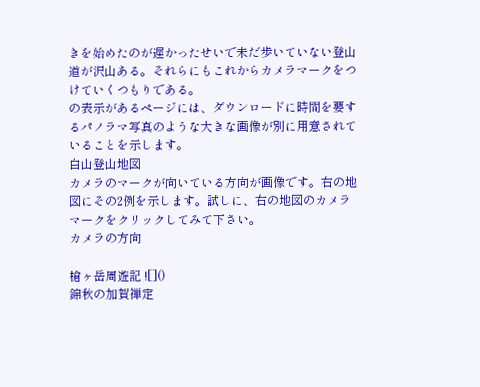きを始めたのが遅かったせいで未だ歩いていない登山道が沢山ある。それらにもこれからカメラマークをつけていくつもりである。
の表示があるページには、ダウンロードに時間を要するパノラマ写真のような大きな画像が別に用意されていることを示します。
白山登山地図
カメラのマークが向いている方向が画像です。右の地図にその2例を示します。試しに、右の地図のカメラマークをクリックしてみて下さい。
カメラの方向

槍ヶ岳周遊記 ![]()
錦秋の加賀禅定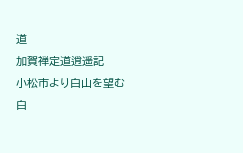道
加賀禅定道逍遥記
小松市より白山を望む
白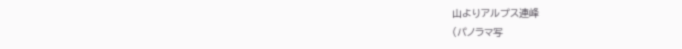山よりアルプス連峰
(パノラマ写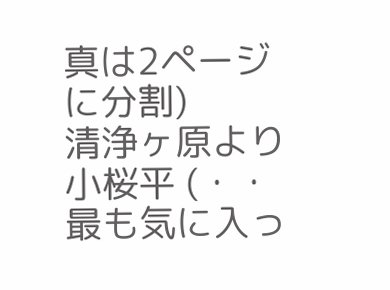真は2ページに分割)
清浄ヶ原より小桜平 (・・最も気に入っ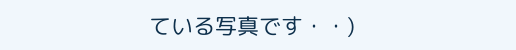ている写真です・・)